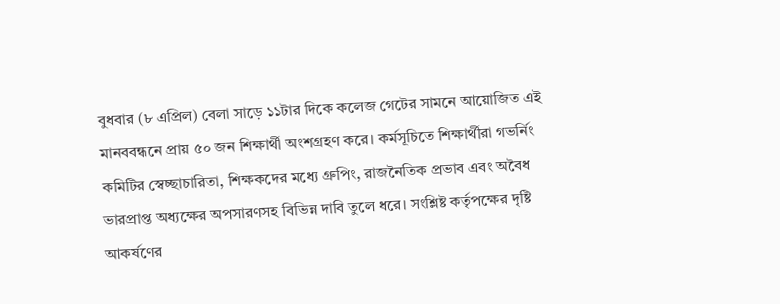বুধবার (৮ এপ্রিল) বেলা সাড়ে ১১টার দিকে কলেজ গেটের সামনে আয়োজিত এই মানববন্ধনে প্রায় ৫০ জন শিক্ষার্থী অংশগ্রহণ করে। কর্মসূচিতে শিক্ষার্থীরা গভর্নিং কমিটির স্বেচ্ছাচারিতা, শিক্ষকদের মধ্যে গ্রুপিং, রাজনৈতিক প্রভাব এবং অবৈধ ভারপ্রাপ্ত অধ্যক্ষের অপসারণসহ বিভিন্ন দাবি তুলে ধরে। সংশ্লিষ্ট কর্তৃপক্ষের দৃষ্টি আকর্ষণের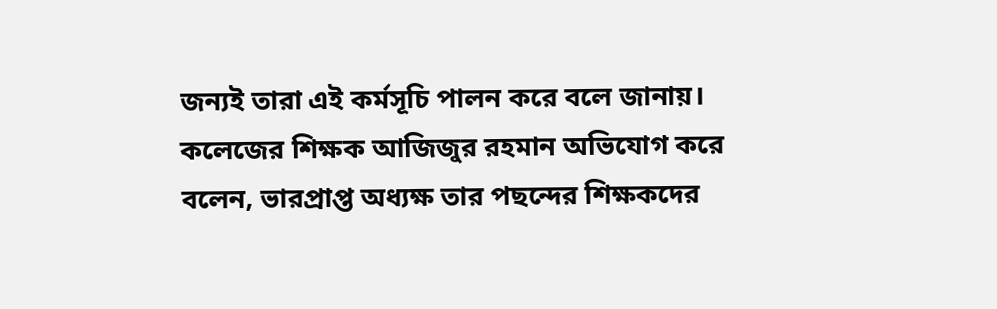জন্যই তারা এই কর্মসূচি পালন করে বলে জানায়।
কলেজের শিক্ষক আজিজুর রহমান অভিযোগ করে বলেন, ভারপ্রাপ্ত অধ্যক্ষ তার পছন্দের শিক্ষকদের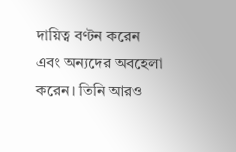দায়িত্ব বণ্টন করেন এবং অন্যদের অবহেলা করেন। তিনি আরও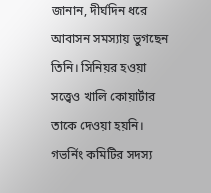জানান, দীর্ঘদিন ধরে আবাসন সমস্যায় ভুগছেন তিনি। সিনিয়র হওয়া সত্ত্বেও খালি কোয়ার্টার তাকে দেওয়া হয়নি।
গভর্নিং কমিটির সদস্য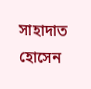সাহাদাত হোসেন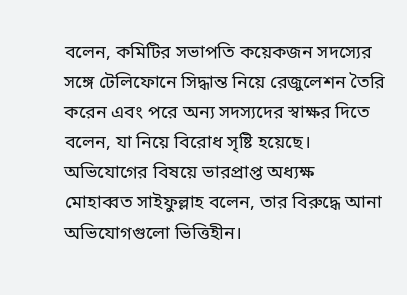বলেন, কমিটির সভাপতি কয়েকজন সদস্যের সঙ্গে টেলিফোনে সিদ্ধান্ত নিয়ে রেজুলেশন তৈরি করেন এবং পরে অন্য সদস্যদের স্বাক্ষর দিতে বলেন, যা নিয়ে বিরোধ সৃষ্টি হয়েছে।
অভিযোগের বিষয়ে ভারপ্রাপ্ত অধ্যক্ষ মোহাব্বত সাইফুল্লাহ বলেন, তার বিরুদ্ধে আনা অভিযোগগুলো ভিত্তিহীন।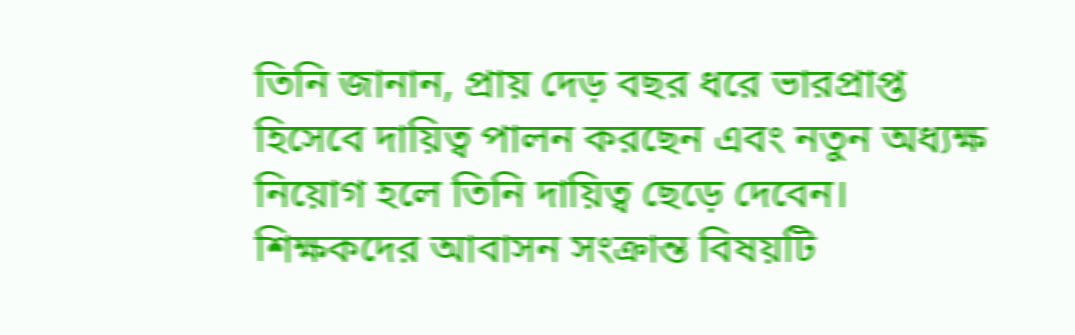তিনি জানান, প্রায় দেড় বছর ধরে ভারপ্রাপ্ত হিসেবে দায়িত্ব পালন করছেন এবং নতুন অধ্যক্ষ নিয়োগ হলে তিনি দায়িত্ব ছেড়ে দেবেন। শিক্ষকদের আবাসন সংক্রান্ত বিষয়টি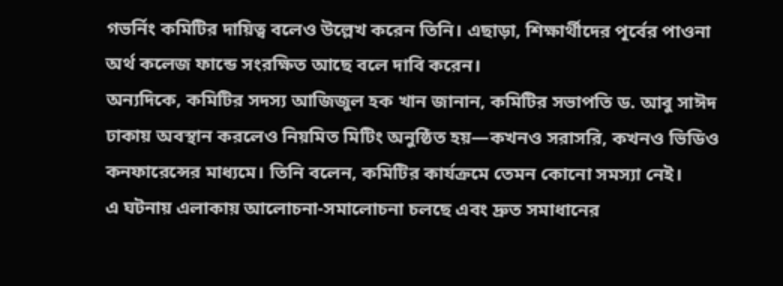গভর্নিং কমিটির দায়িত্ব বলেও উল্লেখ করেন তিনি। এছাড়া, শিক্ষার্থীদের পূর্বের পাওনা অর্থ কলেজ ফান্ডে সংরক্ষিত আছে বলে দাবি করেন।
অন্যদিকে, কমিটির সদস্য আজিজুল হক খান জানান, কমিটির সভাপতি ড. আবু সাঈদ ঢাকায় অবস্থান করলেও নিয়মিত মিটিং অনুষ্ঠিত হয়—কখনও সরাসরি, কখনও ভিডিও কনফারেন্সের মাধ্যমে। তিনি বলেন, কমিটির কার্যক্রমে তেমন কোনো সমস্যা নেই।
এ ঘটনায় এলাকায় আলোচনা-সমালোচনা চলছে এবং দ্রুত সমাধানের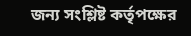জন্য সংশ্লিষ্ট কর্তৃপক্ষের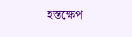হস্তক্ষেপ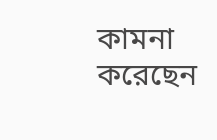কামনা করেছেন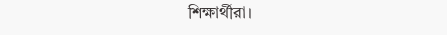শিক্ষার্থীরা।